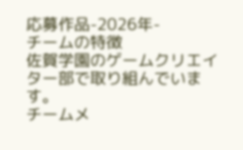応募作品-2026年-
チームの特徴
佐賀学園のゲームクリエイター部で取り組んでいます。
チームメ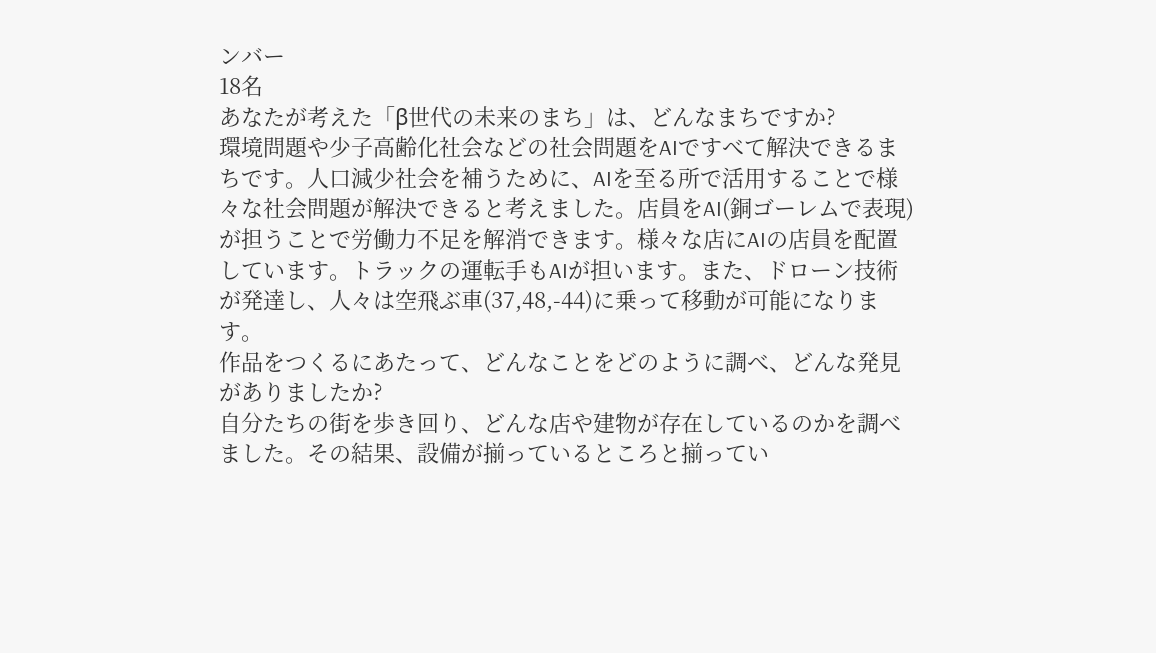ンバー
18名
あなたが考えた「β世代の未来のまち」は、どんなまちですか?
環境問題や少子高齢化社会などの社会問題をAIですべて解決できるまちです。人口減少社会を補うために、AIを至る所で活用することで様々な社会問題が解決できると考えました。店員をAI(銅ゴーレムで表現)が担うことで労働力不足を解消できます。様々な店にAIの店員を配置しています。トラックの運転手もAIが担います。また、ドローン技術が発達し、人々は空飛ぶ車(37,48,-44)に乗って移動が可能になります。
作品をつくるにあたって、どんなことをどのように調べ、どんな発見がありましたか?
自分たちの街を歩き回り、どんな店や建物が存在しているのかを調べました。その結果、設備が揃っているところと揃ってい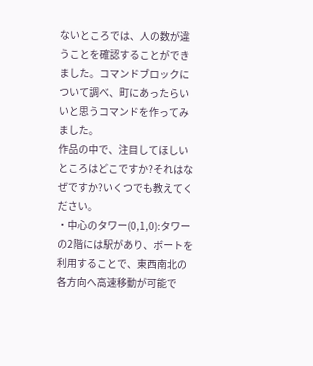ないところでは、人の数が違うことを確認することができました。コマンドブロックについて調べ、町にあったらいいと思うコマンドを作ってみました。
作品の中で、注目してほしいところはどこですか?それはなぜですか?いくつでも教えてください。
・中心のタワー(0,1,0):タワーの2階には駅があり、ボートを利用することで、東西南北の各方向へ高速移動が可能で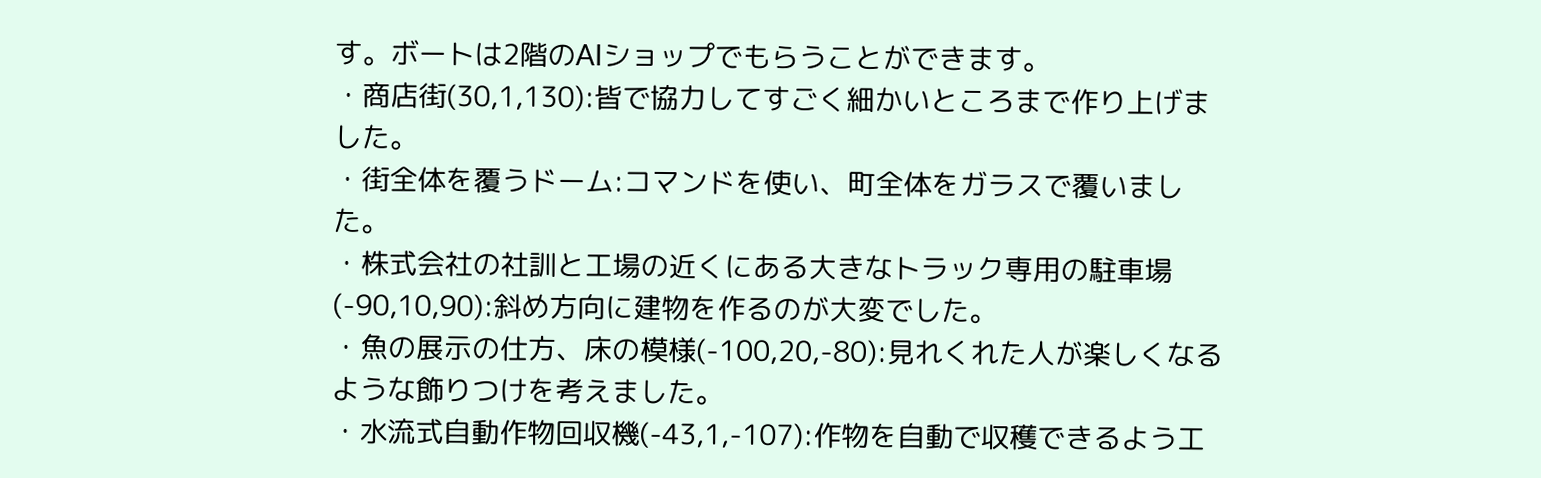す。ボートは2階のAIショップでもらうことができます。
・商店街(30,1,130):皆で協力してすごく細かいところまで作り上げました。
・街全体を覆うドーム:コマンドを使い、町全体をガラスで覆いました。
・株式会社の社訓と工場の近くにある大きなトラック専用の駐車場(-90,10,90):斜め方向に建物を作るのが大変でした。
・魚の展示の仕方、床の模様(-100,20,-80):見れくれた人が楽しくなるような飾りつけを考えました。
・水流式自動作物回収機(-43,1,-107):作物を自動で収穫できるよう工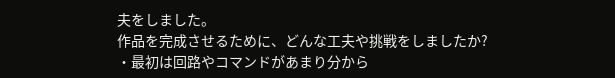夫をしました。
作品を完成させるために、どんな工夫や挑戦をしましたか?
・最初は回路やコマンドがあまり分から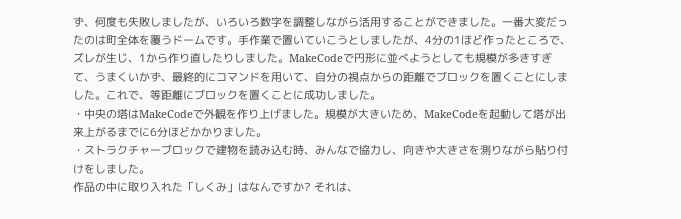ず、何度も失敗しましたが、いろいろ数字を調整しながら活用することができました。一番大変だったのは町全体を覆うドームです。手作業で置いていこうとしましたが、4分の1ほど作ったところで、ズレが生じ、1から作り直したりしました。MakeCodeで円形に並べようとしても規模が多きすぎて、うまくいかず、最終的にコマンドを用いて、自分の視点からの距離でブロックを置くことにしました。これで、等距離にブロックを置くことに成功しました。
・中央の塔はMakeCodeで外観を作り上げました。規模が大きいため、MakeCodeを起動して塔が出来上がるまでに6分ほどかかりました。
・ストラクチャーブロックで建物を読み込む時、みんなで協力し、向きや大きさを測りながら貼り付けをしました。
作品の中に取り入れた「しくみ」はなんですか? それは、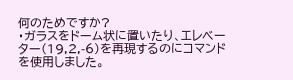何のためですか?
・ガラスをドーム状に置いたり、エレベーター(19,2,-6)を再現するのにコマンドを使用しました。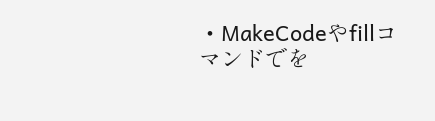・MakeCodeやfillコマンドでを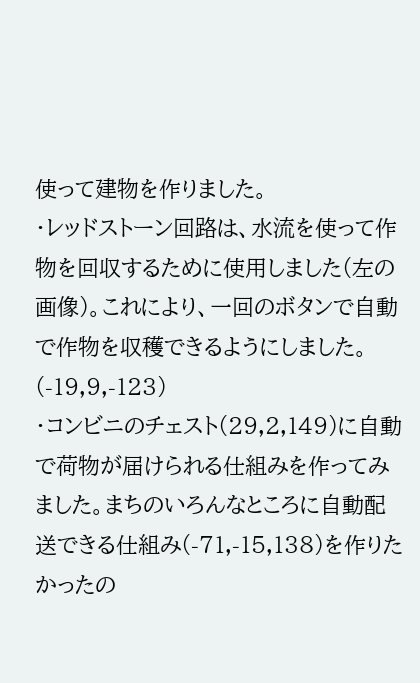使って建物を作りました。
・レッドストーン回路は、水流を使って作物を回収するために使用しました(左の画像)。これにより、一回のボタンで自動で作物を収穫できるようにしました。(-19,9,-123)
・コンビニのチェスト(29,2,149)に自動で荷物が届けられる仕組みを作ってみました。まちのいろんなところに自動配送できる仕組み(-71,-15,138)を作りたかったの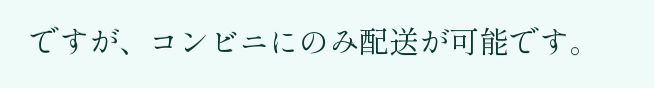ですが、コンビニにのみ配送が可能です。